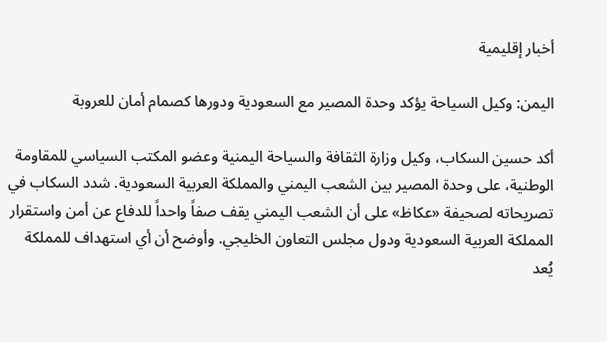أخبار إقليمية

اليمن: وكيل السياحة يؤكد وحدة المصير مع السعودية ودورها كصمام أمان للعروبة

أكد حسين السكاب، وكيل وزارة الثقافة والسياحة اليمنية وعضو المكتب السياسي للمقاومة الوطنية، على وحدة المصير بين الشعب اليمني والمملكة العربية السعودية. شدد السكاب في تصريحاته لصحيفة «عكاظ» على أن الشعب اليمني يقف صفاً واحداً للدفاع عن أمن واستقرار المملكة العربية السعودية ودول مجلس التعاون الخليجي. وأوضح أن أي استهداف للمملكة يُعد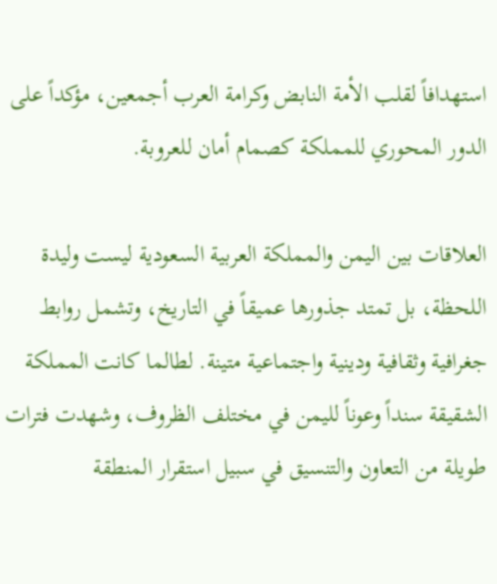استهدافاً لقلب الأمة النابض وكرامة العرب أجمعين، مؤكداً على الدور المحوري للمملكة كصمام أمان للعروبة.

العلاقات بين اليمن والمملكة العربية السعودية ليست وليدة اللحظة، بل تمتد جذورها عميقاً في التاريخ، وتشمل روابط جغرافية وثقافية ودينية واجتماعية متينة. لطالما كانت المملكة الشقيقة سنداً وعوناً لليمن في مختلف الظروف، وشهدت فترات طويلة من التعاون والتنسيق في سبيل استقرار المنطقة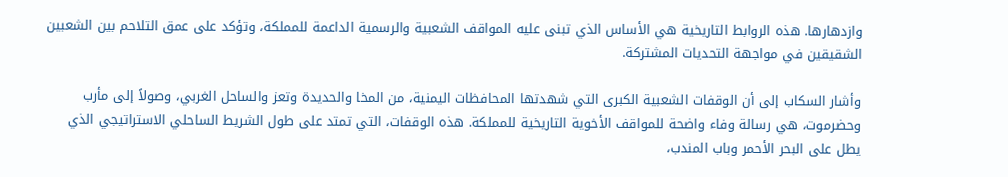وازدهارها. هذه الروابط التاريخية هي الأساس الذي تبنى عليه المواقف الشعبية والرسمية الداعمة للمملكة، وتؤكد على عمق التلاحم بين الشعبين الشقيقين في مواجهة التحديات المشتركة.

وأشار السكاب إلى أن الوقفات الشعبية الكبرى التي شهدتها المحافظات اليمنية، من المخا والحديدة وتعز والساحل الغربي، وصولاً إلى مأرب وحضرموت، هي رسالة وفاء واضحة للمواقف الأخوية التاريخية للمملكة. هذه الوقفات، التي تمتد على طول الشريط الساحلي الاستراتيجي الذي يطل على البحر الأحمر وباب المندب،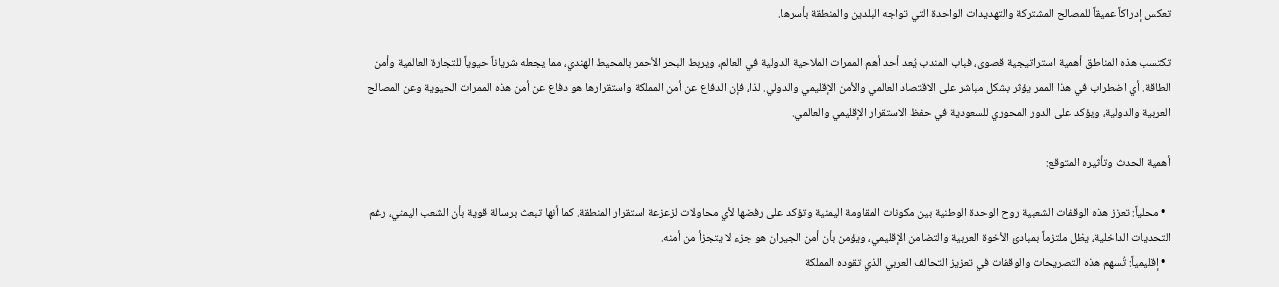تعكس إدراكاً عميقاً للمصالح المشتركة والتهديدات الواحدة التي تواجه البلدين والمنطقة بأسرها.

تكتسب هذه المناطق أهمية استراتيجية قصوى، فباب المندب يُعد أحد أهم الممرات الملاحية الدولية في العالم، ويربط البحر الأحمر بالمحيط الهندي، مما يجعله شرياناً حيوياً للتجارة العالمية وأمن الطاقة. أي اضطراب في هذا الممر يؤثر بشكل مباشر على الاقتصاد العالمي والأمن الإقليمي والدولي. لذا، فإن الدفاع عن أمن المملكة واستقرارها هو دفاع عن أمن هذه الممرات الحيوية وعن المصالح العربية والدولية، ويؤكد على الدور المحوري للسعودية في حفظ الاستقرار الإقليمي والعالمي.

أهمية الحدث وتأثيره المتوقع:

  • محلياً: تعزز هذه الوقفات الشعبية روح الوحدة الوطنية بين مكونات المقاومة اليمنية وتؤكد على رفضها لأي محاولات لزعزعة استقرار المنطقة. كما أنها تبعث برسالة قوية بأن الشعب اليمني، رغم التحديات الداخلية، يظل ملتزماً بمبادئ الأخوة العربية والتضامن الإقليمي، ويؤمن بأن أمن الجيران هو جزء لا يتجزأ من أمنه.
  • إقليمياً: تُسهم هذه التصريحات والوقفات في تعزيز التحالف العربي الذي تقوده المملكة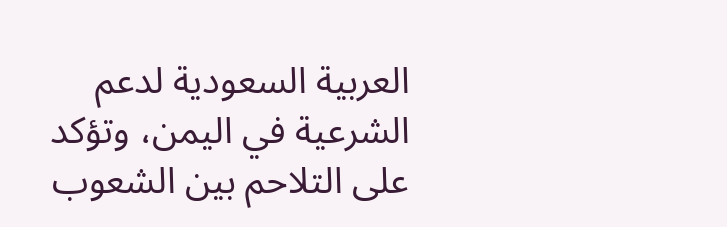العربية السعودية لدعم الشرعية في اليمن، وتؤكد على التلاحم بين الشعوب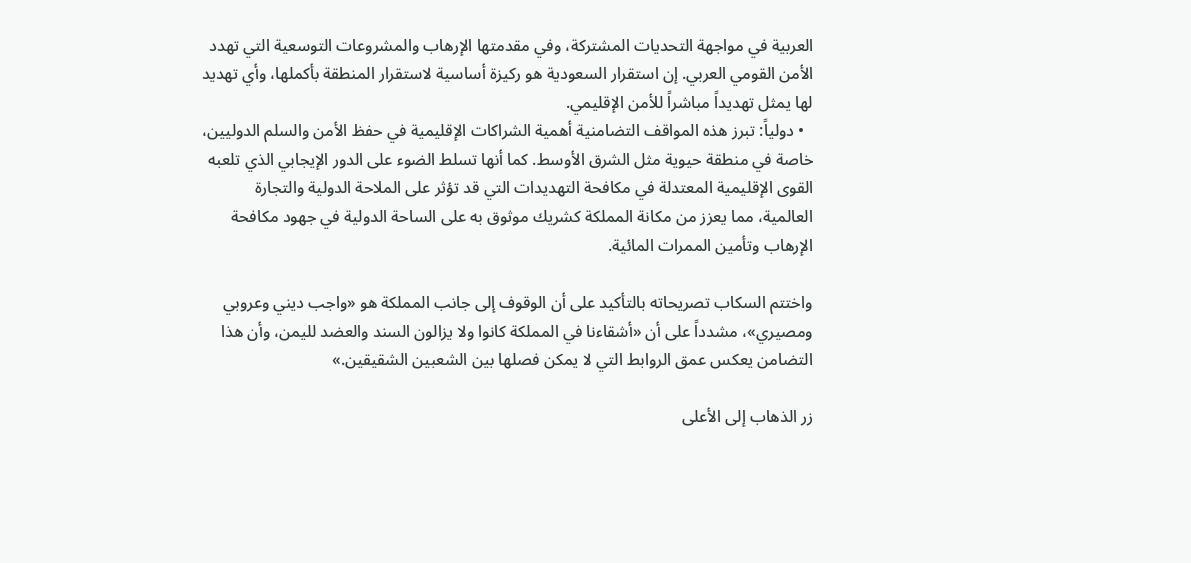العربية في مواجهة التحديات المشتركة، وفي مقدمتها الإرهاب والمشروعات التوسعية التي تهدد الأمن القومي العربي. إن استقرار السعودية هو ركيزة أساسية لاستقرار المنطقة بأكملها، وأي تهديد لها يمثل تهديداً مباشراً للأمن الإقليمي.
  • دولياً: تبرز هذه المواقف التضامنية أهمية الشراكات الإقليمية في حفظ الأمن والسلم الدوليين، خاصة في منطقة حيوية مثل الشرق الأوسط. كما أنها تسلط الضوء على الدور الإيجابي الذي تلعبه القوى الإقليمية المعتدلة في مكافحة التهديدات التي قد تؤثر على الملاحة الدولية والتجارة العالمية، مما يعزز من مكانة المملكة كشريك موثوق به على الساحة الدولية في جهود مكافحة الإرهاب وتأمين الممرات المائية.

واختتم السكاب تصريحاته بالتأكيد على أن الوقوف إلى جانب المملكة هو «واجب ديني وعروبي ومصيري»، مشدداً على أن «أشقاءنا في المملكة كانوا ولا يزالون السند والعضد لليمن، وأن هذا التضامن يعكس عمق الروابط التي لا يمكن فصلها بين الشعبين الشقيقين.»

زر الذهاب إلى الأعلى